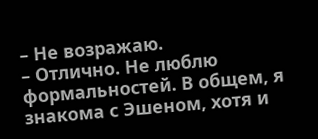– Не возражаю.
– Отлично. Не люблю формальностей. В общем, я знакома с Эшеном, хотя и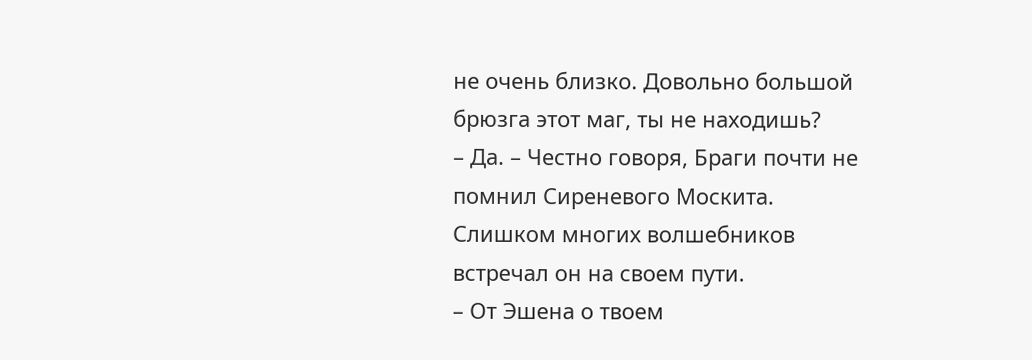не очень близко. Довольно большой брюзга этот маг, ты не находишь?
– Да. – Честно говоря, Браги почти не помнил Сиреневого Москита. Слишком многих волшебников встречал он на своем пути.
– От Эшена о твоем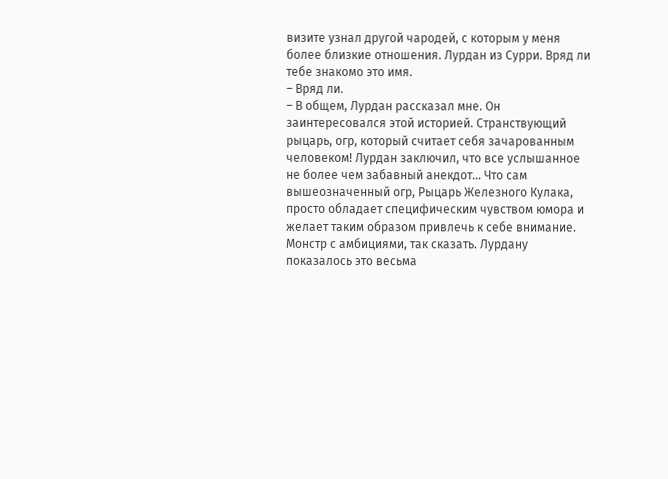визите узнал другой чародей, с которым у меня более близкие отношения. Лурдан из Сурри. Вряд ли тебе знакомо это имя.
– Вряд ли.
– В общем, Лурдан рассказал мне. Он заинтересовался этой историей. Странствующий рыцарь, огр, который считает себя зачарованным человеком! Лурдан заключил, что все услышанное не более чем забавный анекдот… Что сам вышеозначенный огр, Рыцарь Железного Кулака, просто обладает специфическим чувством юмора и желает таким образом привлечь к себе внимание. Монстр с амбициями, так сказать. Лурдану показалось это весьма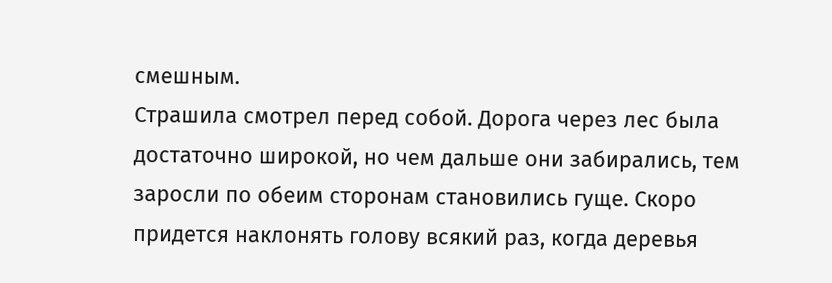смешным.
Страшила смотрел перед собой. Дорога через лес была достаточно широкой, но чем дальше они забирались, тем заросли по обеим сторонам становились гуще. Скоро придется наклонять голову всякий раз, когда деревья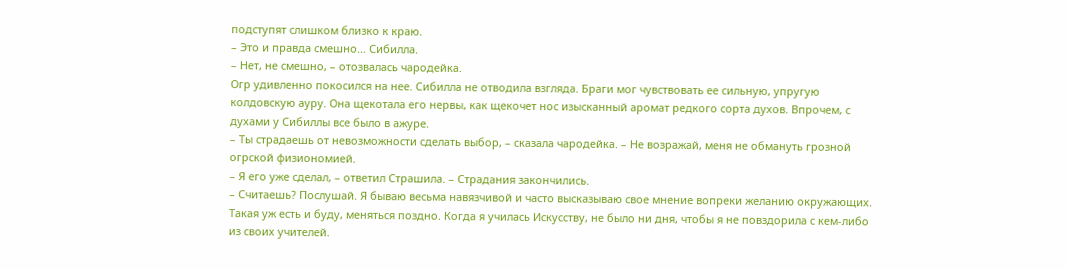подступят слишком близко к краю.
– Это и правда смешно… Сибилла.
– Нет, не смешно, – отозвалась чародейка.
Огр удивленно покосился на нее. Сибилла не отводила взгляда. Браги мог чувствовать ее сильную, упругую колдовскую ауру. Она щекотала его нервы, как щекочет нос изысканный аромат редкого сорта духов. Впрочем, с духами у Сибиллы все было в ажуре.
– Ты страдаешь от невозможности сделать выбор, – сказала чародейка. – Не возражай, меня не обмануть грозной огрской физиономией.
– Я его уже сделал, – ответил Страшила. – Страдания закончились.
– Считаешь? Послушай. Я бываю весьма навязчивой и часто высказываю свое мнение вопреки желанию окружающих. Такая уж есть и буду, меняться поздно. Когда я училась Искусству, не было ни дня, чтобы я не повздорила с кем-либо из своих учителей.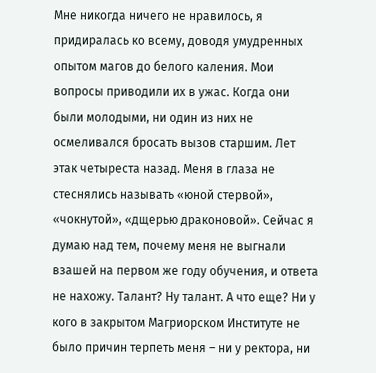Мне никогда ничего не нравилось, я придиралась ко всему, доводя умудренных опытом магов до белого каления. Мои вопросы приводили их в ужас. Когда они были молодыми, ни один из них не осмеливался бросать вызов старшим. Лет этак четыреста назад. Меня в глаза не стеснялись называть «юной стервой», «чокнутой», «дщерью драконовой». Сейчас я думаю над тем, почему меня не выгнали взашей на первом же году обучения, и ответа не нахожу. Талант? Ну талант. А что еще? Ни у кого в закрытом Магриорском Институте не было причин терпеть меня – ни у ректора, ни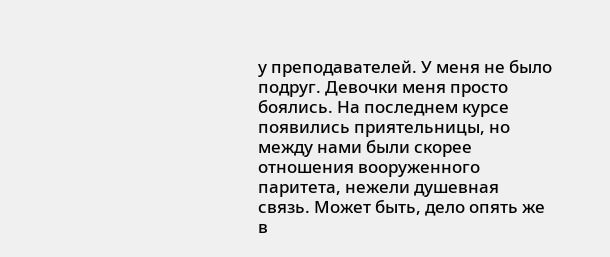у преподавателей. У меня не было подруг. Девочки меня просто боялись. На последнем курсе появились приятельницы, но между нами были скорее отношения вооруженного паритета, нежели душевная связь. Может быть, дело опять же в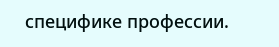специфике профессии.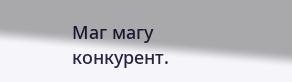Маг магу конкурент.